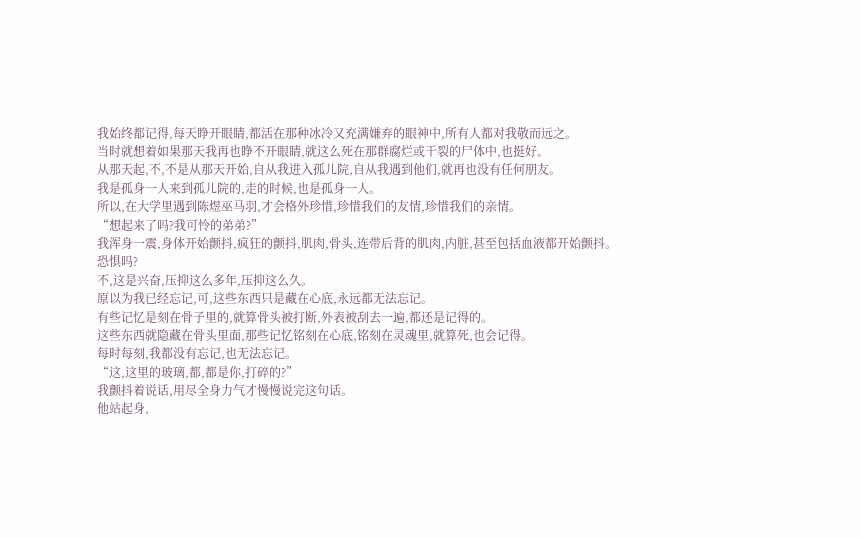我始终都记得,每天睁开眼睛,都活在那种冰冷又充满嫌弃的眼神中,所有人都对我敬而远之。
当时就想着如果那天我再也睁不开眼睛,就这么死在那群腐烂或干裂的尸体中,也挺好。
从那天起,不,不是从那天开始,自从我进入孤儿院,自从我遇到他们,就再也没有任何朋友。
我是孤身一人来到孤儿院的,走的时候,也是孤身一人。
所以,在大学里遇到陈煜巫马羽,才会格外珍惜,珍惜我们的友情,珍惜我们的亲情。
“想起来了吗?我可怜的弟弟?”
我浑身一震,身体开始颤抖,疯狂的颤抖,肌肉,骨头,连带后背的肌肉,内脏,甚至包括血液都开始颤抖。
恐惧吗?
不,这是兴奋,压抑这么多年,压抑这么久。
原以为我已经忘记,可,这些东西只是藏在心底,永远都无法忘记。
有些记忆是刻在骨子里的,就算骨头被打断,外表被刮去一遍,都还是记得的。
这些东西就隐藏在骨头里面,那些记忆铭刻在心底,铭刻在灵魂里,就算死,也会记得。
每时每刻,我都没有忘记,也无法忘记。
“这,这里的玻璃,都,都是你,打碎的?”
我颤抖着说话,用尽全身力气才慢慢说完这句话。
他站起身,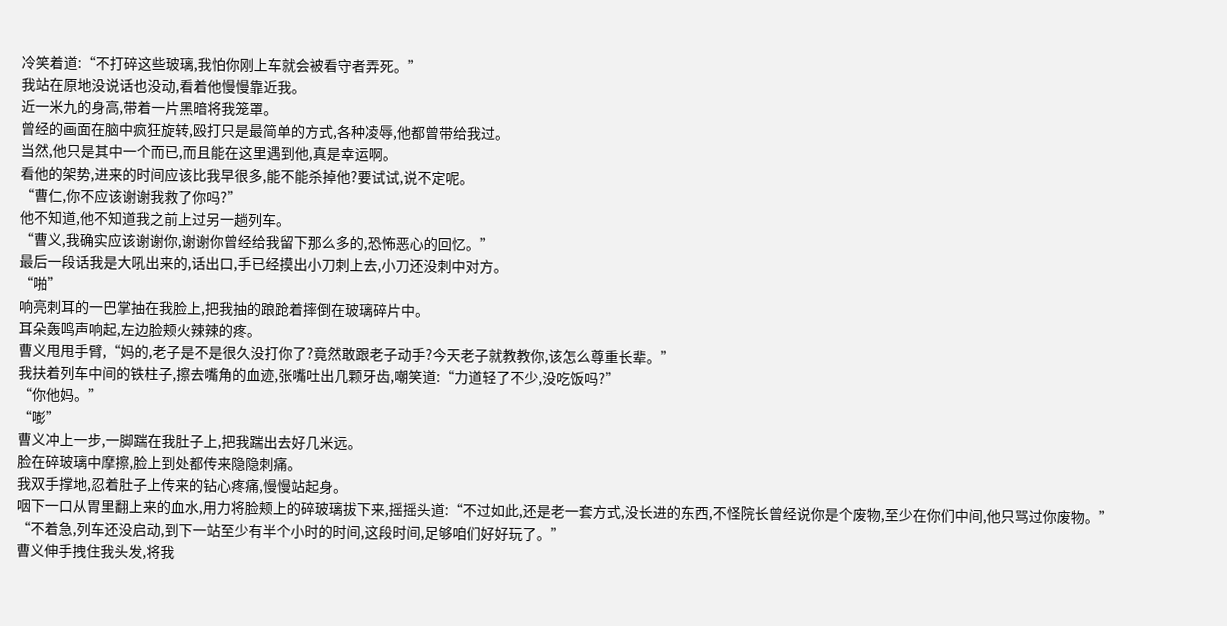冷笑着道:“不打碎这些玻璃,我怕你刚上车就会被看守者弄死。”
我站在原地没说话也没动,看着他慢慢靠近我。
近一米九的身高,带着一片黑暗将我笼罩。
曾经的画面在脑中疯狂旋转,殴打只是最简单的方式,各种凌辱,他都曾带给我过。
当然,他只是其中一个而已,而且能在这里遇到他,真是幸运啊。
看他的架势,进来的时间应该比我早很多,能不能杀掉他?要试试,说不定呢。
“曹仁,你不应该谢谢我救了你吗?”
他不知道,他不知道我之前上过另一趟列车。
“曹义,我确实应该谢谢你,谢谢你曾经给我留下那么多的,恐怖恶心的回忆。”
最后一段话我是大吼出来的,话出口,手已经摸出小刀刺上去,小刀还没刺中对方。
“啪”
响亮刺耳的一巴掌抽在我脸上,把我抽的踉跄着摔倒在玻璃碎片中。
耳朵轰鸣声响起,左边脸颊火辣辣的疼。
曹义甩甩手臂,“妈的,老子是不是很久没打你了?竟然敢跟老子动手?今天老子就教教你,该怎么尊重长辈。”
我扶着列车中间的铁柱子,擦去嘴角的血迹,张嘴吐出几颗牙齿,嘲笑道:“力道轻了不少,没吃饭吗?”
“你他妈。”
“嘭”
曹义冲上一步,一脚踹在我肚子上,把我踹出去好几米远。
脸在碎玻璃中摩擦,脸上到处都传来隐隐刺痛。
我双手撑地,忍着肚子上传来的钻心疼痛,慢慢站起身。
咽下一口从胃里翻上来的血水,用力将脸颊上的碎玻璃拔下来,摇摇头道:“不过如此,还是老一套方式,没长进的东西,不怪院长曾经说你是个废物,至少在你们中间,他只骂过你废物。”
“不着急,列车还没启动,到下一站至少有半个小时的时间,这段时间,足够咱们好好玩了。”
曹义伸手拽住我头发,将我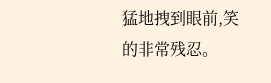猛地拽到眼前,笑的非常残忍。